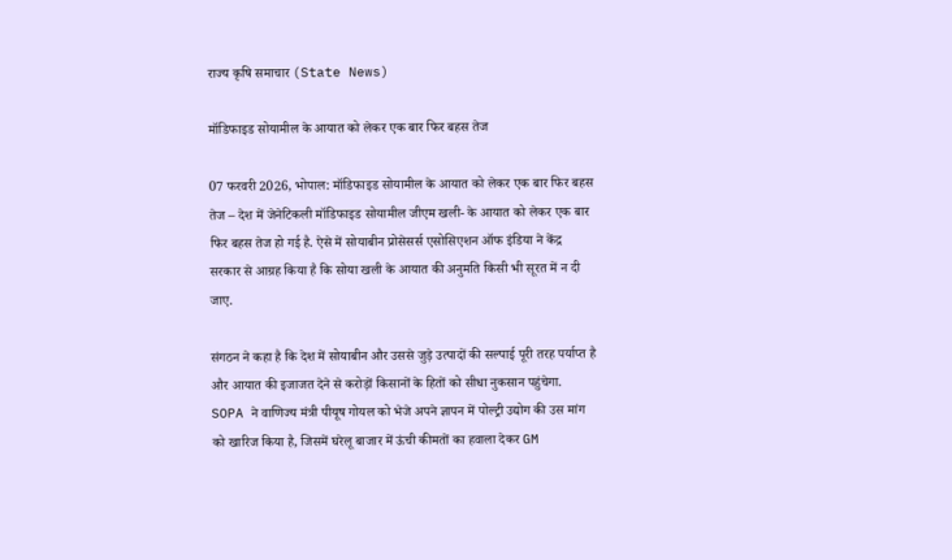राज्य कृषि समाचार (State News)

मॉडिफाइड सोयामील के आयात को लेकर एक बार फिर बहस तेज

07 फरवरी 2026, भोपाल: मॉडिफाइड सोयामील के आयात को लेकर एक बार फिर बहस तेज – देश में जेनेटिकली मॉडिफाइड सोयामील जीएम खली- के आयात को लेकर एक बार फिर बहस तेज हो गई है. ऐसे में सोयाबीन प्रोसेसर्स एसोसिएशन ऑफ इंडिया ने केंद्र सरकार से आग्रह किया है कि सोया खली के आयात की अनुमति किसी भी सूरत में न दी जाए.

संगठन ने कहा है कि देश में सोयाबीन और उससे जुड़े उत्पादों की सल्‍पाई पूरी तरह पर्याप्त है और आयात की इजाजत देने से करोड़ों किसानों के हितों को सीधा नुकसान पहुंचेगा. SOPA ने वाणिज्य मंत्री पीयूष गोयल को भेजे अपने ज्ञापन में पोल्ट्री उद्योग की उस मांग को खारिज किया है, जिसमें घरेलू बाजार में ऊंची कीमतों का हवाला देकर GM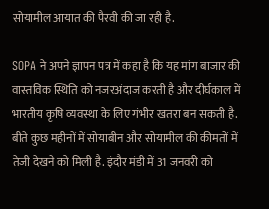सोयामील आयात की पैरवी की जा रही है.

SOPA ने अपने ज्ञापन पत्र में कहा है कि यह मांग बाजार की वास्तविक स्थिति को नजरअंदाज करती है और दीर्घकाल में भारतीय कृषि व्यवस्था के लिए गंभीर खतरा बन सकती है. बीते कुछ महीनों में सोयाबीन और सोयामील की कीमतों में तेजी देखने को मिली है. इंदौर मंडी में 31 जनवरी को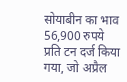सोयाबीन का भाव 56,900 रुपये प्रति टन दर्ज किया गया, जो अप्रैल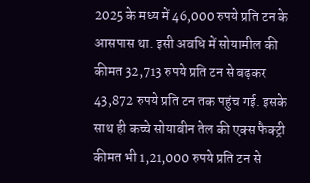2025 के मध्य में 46,000 रुपये प्रति टन के आसपास था. इसी अवधि में सोयामील की कीमत 32,713 रुपये प्रति टन से बढ़कर 43,872 रुपये प्रति टन तक पहुंच गई. इसके साथ ही कच्चे सोयाबीन तेल की एक्स फैक्ट्री कीमत भी 1,21,000 रुपये प्रति टन से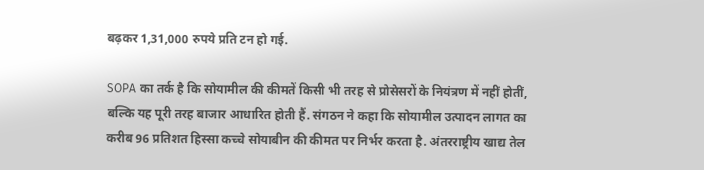बढ़कर 1,31,000 रुपये प्रति टन हो गई.

SOPA का तर्क है कि सोयामील की कीमतें किसी भी तरह से प्रोसेसरों के नियंत्रण में नहीं होतीं, बल्कि यह पूरी तरह बाजार आधारित होती हैं. संगठन ने कहा कि सोयामील उत्पादन लागत का करीब 96 प्रतिशत हिस्सा कच्चे सोयाबीन की कीमत पर निर्भर करता है. अंतरराष्ट्रीय खाद्य तेल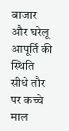बाजार और घरेलू आपूर्ति की स्थिति सीधे तौर पर कच्चे माल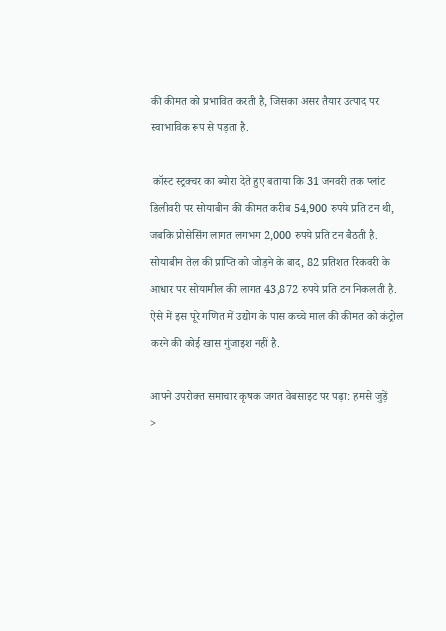की कीमत को प्रभावित करती है, जिसका असर तैयार उत्पाद पर स्वाभाविक रूप से पड़ता है.

 कॉस्‍ट स्‍ट्रक्‍चर का ब्योरा देते हुए बताया कि 31 जनवरी तक प्लांट डिलीवरी पर सोयाबीन की कीमत करीब 54,900 रुपये प्रति टन थी, जबकि प्रोसेसिंग लागत लगभग 2,000 रुपये प्रति टन बैठती है. सोयाबीन तेल की प्राप्ति को जोड़ने के बाद, 82 प्रतिशत रिकवरी के आधार पर सोयामील की लागत 43,872 रुपये प्रति टन निकलती है. ऐसे में इस पूरे गणित में उद्योग के पास कच्चे माल की कीमत को कंट्रोल करने की कोई खास गुंजाइश नहीं है.

आपने उपरोक्त समाचार कृषक जगत वेबसाइट पर पढ़ा: हमसे जुड़ें
>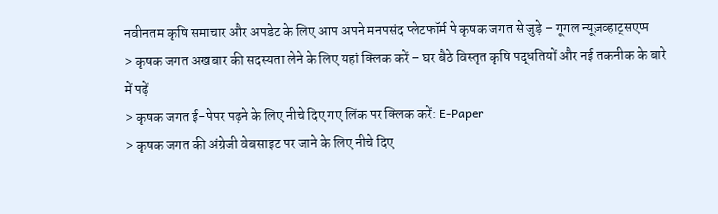नवीनतम कृषि समाचार और अपडेट के लिए आप अपने मनपसंद प्लेटफॉर्म पे कृषक जगत से जुड़े – गूगल न्यूज़व्हाट्सएप्प
> कृषक जगत अखबार की सदस्यता लेने के लिए यहां क्लिक करें – घर बैठे विस्तृत कृषि पद्धतियों और नई तकनीक के बारे में पढ़ें
> कृषक जगत ई-पेपर पढ़ने के लिए नीचे दिए गए लिंक पर क्लिक करें: E-Paper
> कृषक जगत की अंग्रेजी वेबसाइट पर जाने के लिए नीचे दिए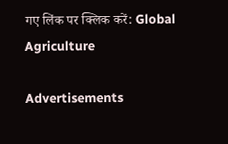गए लिंक पर क्लिक करें: Global Agriculture

Advertisements